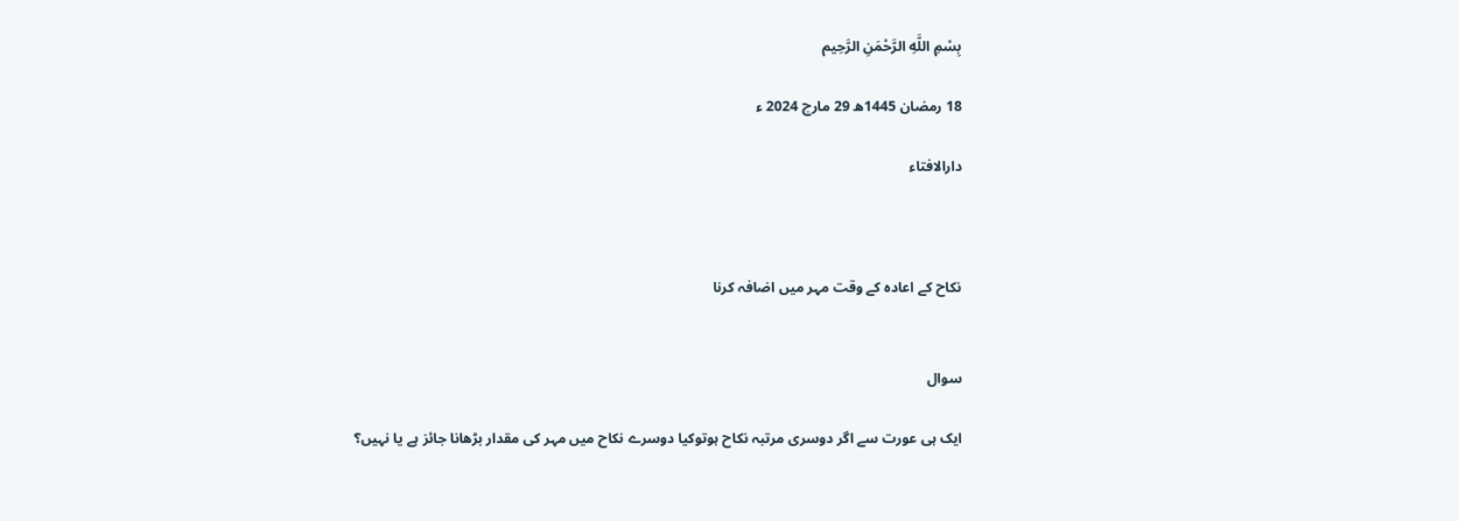بِسْمِ اللَّهِ الرَّحْمَنِ الرَّحِيم

18 رمضان 1445ھ 29 مارچ 2024 ء

دارالافتاء



نکاح کے اعادہ کے وقت مہر میں اضافہ کرنا


سوال

ایک ہی عورت سے اگر دوسری مرتبہ نکاح ہوتوکیا دوسرے نکاح میں مہر کی مقدار بڑھانا جائز ہے یا نہیں؟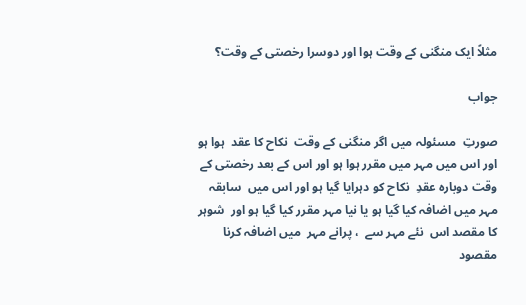مثلاً ایک منگنی کے وقت ہوا اور دوسرا رخصتی کے وقت؟

جواب

صورتِ  مسئولہ میں اگر منگنی کے وقت  نکاح کا عقد  ہوا ہو  اور اس میں مہر میں مقرر ہوا ہو اور اس کے بعد رخصتی کے وقت دوبارہ عقدِ  نکاح کو دہرایا گیا ہو اور اس میں  سابقہ  مہر میں اضافہ کیا گیا ہو یا نیا مہر مقرر کیا گیا ہو اور  شوہر کا مقصد اس  نئے مہر سے  ، پرانے مہر  میں اضافہ کرنا مقصود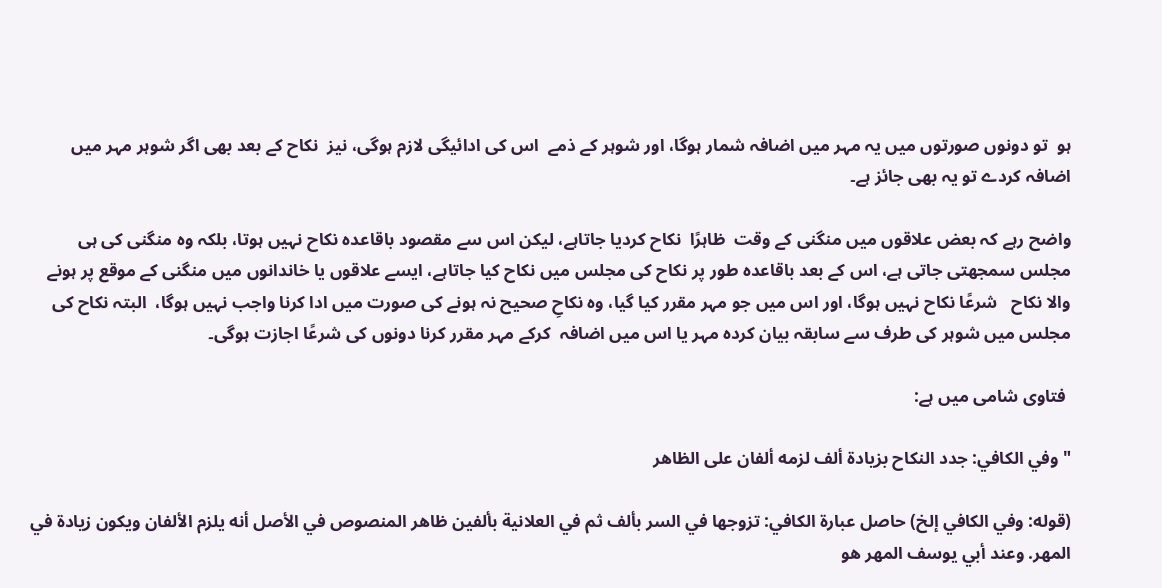ہو  تو دونوں صورتوں میں یہ مہر میں اضافہ شمار ہوگا، اور شوہر کے ذمے  اس کی ادائیگی لازم ہوگی، نیز  نکاح کے بعد بھی اگر شوہر مہر میں اضافہ کردے تو یہ بھی جائز ہے۔

واضح رہے کہ بعض علاقوں میں منگنی کے وقت  ظاہرًا  نکاح کردیا جاتاہے، لیکن اس سے مقصود باقاعدہ نکاح نہیں ہوتا، بلکہ وہ منگنی کی ہی مجلس سمجھتی جاتی ہے، اس کے بعد باقاعدہ طور پر نکاح کی مجلس میں نکاح کیا جاتاہے، ایسے علاقوں یا خاندانوں میں منگنی کے موقع پر ہونے والا نکاح   شرعًا نکاح نہیں ہوگا، اور اس میں جو مہر مقرر کیا گیا، وہ نکاحِ صحیح نہ ہونے کی صورت میں ادا کرنا واجب نہیں ہوگا،  البتہ نکاح کی مجلس میں شوہر کی طرف سے سابقہ بیان کردہ مہر یا اس میں اضافہ  کرکے مہر مقرر کرنا دونوں کی شرعًا اجازت ہوگی۔

 فتاوی شامی میں ہے:

" وفي الكافي: جدد النكاح بزيادة ألف لزمه ألفان على الظاهر

(قوله: وفي الكافي إلخ) حاصل عبارة الكافي: تزوجها في السر بألف ثم في العلانية بألفين ظاهر المنصوص في الأصل أنه يلزم الألفان ويكون زيادة في المهر. وعند أبي يوسف المهر هو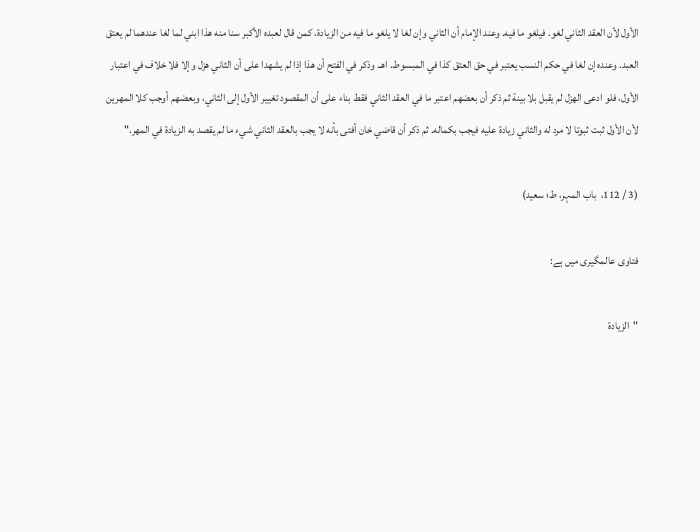الأول لأن العقد الثاني لغو. فيلغو ما فيه. وعند الإمام أن الثاني وإن لغا لا يلغو ما فيه من الزيادة، كمن قال لعبده الأكبر سنا منه هذا ابني لما لغا عندهما لم يعتق العبد. وعنده إن لغا في حكم النسب يعتبر في حق العتق كذا في المبسوط. اهـ. وذكر في الفتح أن هذا إذا لم يشهدا على أن الثاني هزل وإلا فلا خلاف في اعتبار الأول، فلو ادعى الهزل لم يقبل بلا بينة ثم ذكر أن بعضهم اعتبر ما في العقد الثاني فقط بناء على أن المقصود تغيير الأول إلى الثاني، وبعضهم أوجب كلا المهرين لأن الأول ثبت ثبوتا لا مرد له والثاني زيادة عليه فيجب بكماله. ثم ذكر أن قاضي خان أفتى بأنه لا يجب بالعقد الثاني شيء ما لم يقصد به الزيادة في المهر."

(3 / 112،  باب المہر، ط؛ سعید)

فتاوی عالمگیری میں ہے:

"الزيادة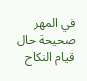في المهر صحيحة حال قيام النكاح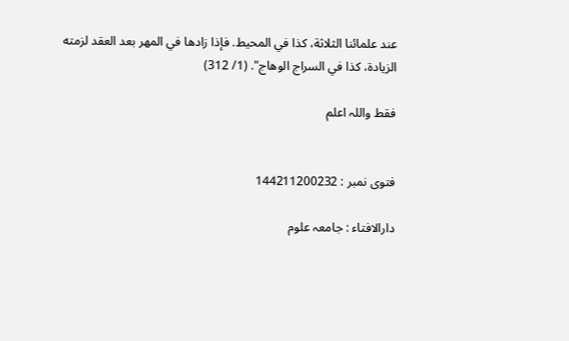عند علمائنا الثلاثة، كذا في المحيط. فإذا زادها في المهر بعد العقد لزمته الزيادة، كذا في السراج الوهاج". (1/ 312)

فقط واللہ اعلم


فتوی نمبر : 144211200232

دارالافتاء : جامعہ علوم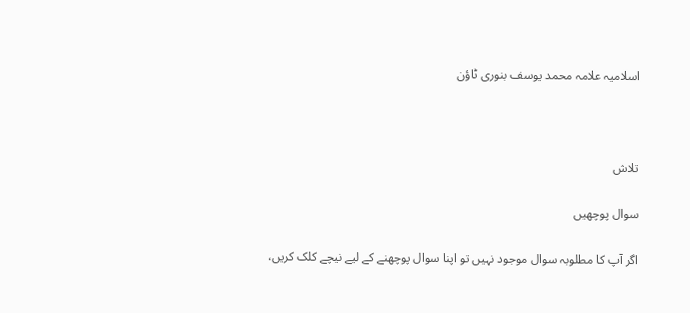اسلامیہ علامہ محمد یوسف بنوری ٹاؤن



تلاش

سوال پوچھیں

اگر آپ کا مطلوبہ سوال موجود نہیں تو اپنا سوال پوچھنے کے لیے نیچے کلک کریں،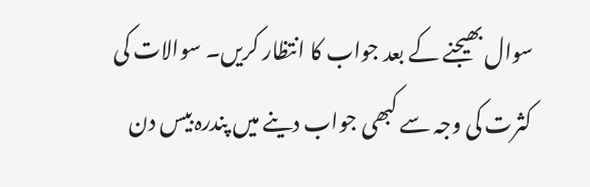سوال بھیجنے کے بعد جواب کا انتظار کریں۔ سوالات کی کثرت کی وجہ سے کبھی جواب دینے میں پندرہ بیس دن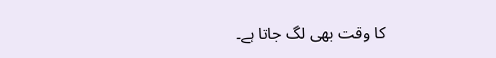کا وقت بھی لگ جاتا ہے۔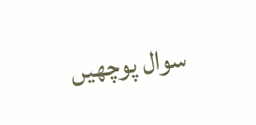سوال پوچھیں